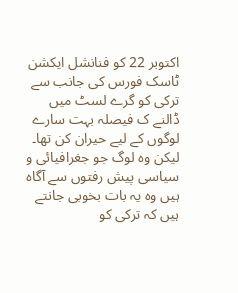اکتوبر 22 کو فنانشل ایکشن ٹاسک فورس کی جانب سے ترکی کو گرے لسٹ میں ڈالنے ک فیصلہ بہت سارے لوگوں کے لیے حیران کن تھا۔ لیکن وہ لوگ جو جغرافیائی و سیاسی پیش رفتوں سے آگاہ ہیں وہ یہ بات بخوبی جانتے ہیں کہ ترکی کو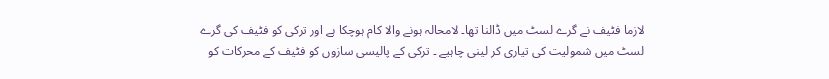لازما فٹیف نے گرے لسٹ میں ڈالنا تھا۔ لامحالہ ہونے والا کام ہوچکا ہے اور ترکی کو فٹیف کی گرے لسٹ میں شمولیت کی تیاری کر لینی چاہیے ۔ ترکی کے پالیسی سازوں کو فٹیف کے محرکات کو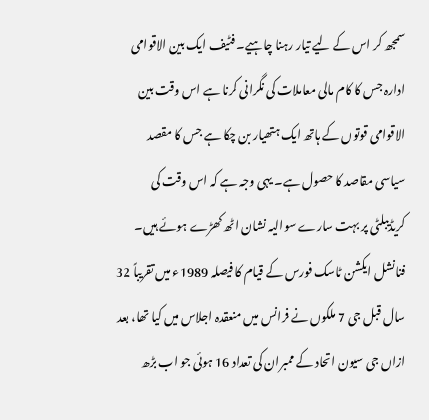سمجھ کر اس کے لیے تیار رہنا چاہیے۔ فٹیف ایک بین الاقوامی ادارہ جس کا کام مالی معاملات کی نگرانی کرنا ہے اس وقت بین الاقوامی قوتوں کے ہاتھ ایک ہتھیار بن چکا ہے جس کا مقصد سیاسی مقاصد کا حصول ہے۔ یہی وجہ ہے کہ اس وقت کی کریڈیبلٹی پر بہت سارے سوالیہ نشان اٹھ کھڑے ہوئے ہیں۔
فنانشل ایکشن ٹاسک فورس کے قیام کا فیصلہ 1989ء میں تقریباً 32 سال قبل جی 7 ملکوں نے فرانس میں منعقدہ اجلاس میں کیا تھا، بعد ازاں جی سیون اتحاد کے ممبران کی تعداد 16 ہوئی جو اب بڑھ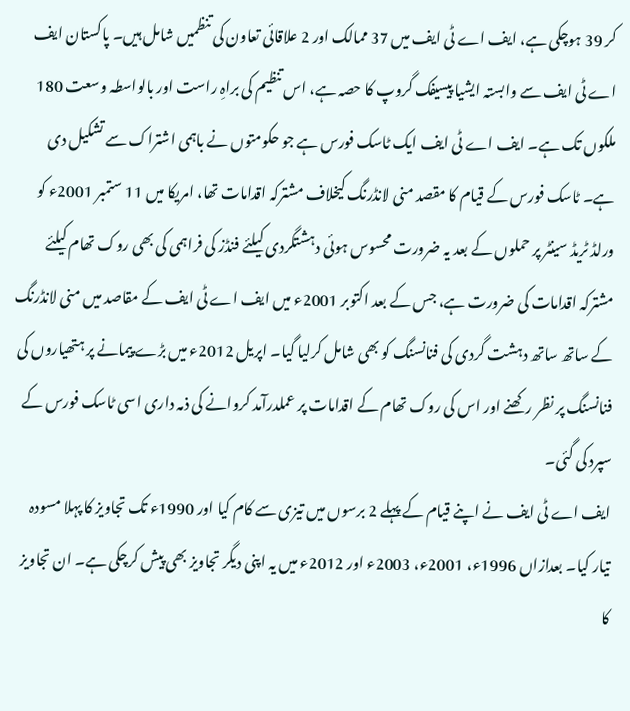کر 39 ہوچکی ہے، ایف اے ٹی ایف میں 37 ممالک اور 2 علاقائی تعاون کی تنظمیں شامل ہیں۔ پاکستان ایف اے ٹی ایف سے وابستہ ایشیا پیسیفک گروپ کا حصہ ہے، اس تنظیم کی براہِ راست اور بالواسطہ وسعت 180 ملکوں تک ہے۔ ایف اے ٹی ایف ایک ٹاسک فورس ہے جو حکومتوں نے باہمی اشتراک سے تشکیل دی ہے۔ ٹاسک فورس کے قیام کا مقصد منی لانڈرنگ کیخلاف مشترکہ اقدامات تھا، امریکا میں 11 ستمبر 2001ء کو ورلڈ ٹریڈ سینٹر پر حملوں کے بعد یہ ضرورت محسوس ہوئی دہشتگردی کیلئے فنڈز کی فراہمی کی بھی روک تھام کیلئے مشترکہ اقدامات کی ضرورت ہے، جس کے بعد اکتوبر 2001ء میں ایف اے ٹی ایف کے مقاصد میں منی لانڈرنگ کے ساتھ ساتھ دہشت گردی کی فنانسنگ کو بھی شامل کرلیا گیا۔ اپریل 2012ء میں بڑے پیمانے پر ہتھیاروں کی فنانسنگ پر نظر رکھنے اور اس کی روک تھام کے اقدامات پر عملدرآمد کروانے کی ذمہ داری اسی ٹاسک فورس کے سپرد کی گئی۔
ایف اے ٹی ایف نے اپنے قیام کے پہلے 2 برسوں میں تیزی سے کام کیا اور 1990ء تک تجاویز کا پہلا مسودہ تیار کیا۔ بعدازاں 1996ء، 2001ء، 2003ء اور 2012ء میں یہ اپنی دیگر تجاویز بھی پیش کرچکی ہے۔ ان تجاویز کا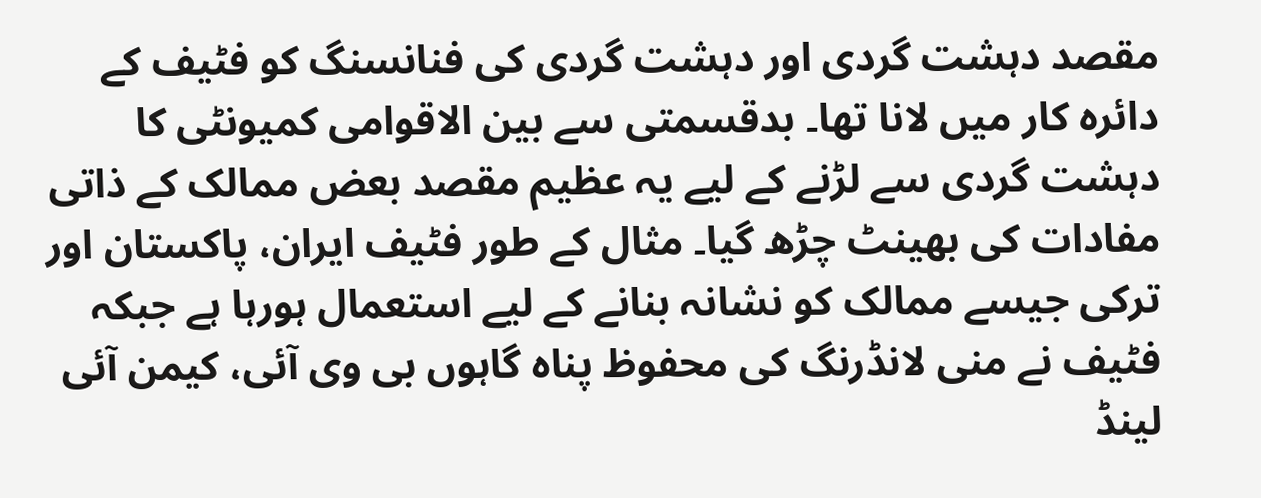مقصد دہشت گردی اور دہشت گردی کی فنانسنگ کو فٹیف کے دائرہ کار میں لانا تھا۔ بدقسمتی سے بین الاقوامی کمیونٹی کا دہشت گردی سے لڑنے کے لیے یہ عظیم مقصد بعض ممالک کے ذاتی مفادات کی بھینٹ چڑھ گیا۔ مثال کے طور فٹیف ایران، پاکستان اور ترکی جیسے ممالک کو نشانہ بنانے کے لیے استعمال ہورہا ہے جبکہ فٹیف نے منی لانڈرنگ کی محفوظ پناہ گاہوں بی وی آئی، کیمن آئی لینڈ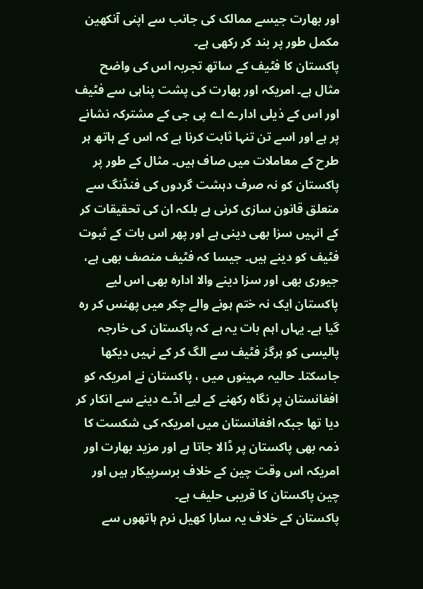اور بھارت جیسے ممالک کی جانب سے اپنی آنکھین مکمل طور پر بند کر رکھی ہے۔
پاکستان کا فٹیف کے ساتھ تجربہ اس کی واضح مثال ہے۔ امریکہ اور بھارت کی پشت پناہی سے فٹیف اور اس کے ذیلی ادارے اے پی جی کے مشترکہ نشانے پر ہے اور اسے تن تنہا ثابت کرنا ہے کہ اس کے ہاتھ ہر طرح کے معاملات میں صاف ہیں۔ مثال کے طور پر پاکستان کو نہ صرف دہشت گردوں کی فنڈنگ سے متعلق قانون سازی کرنی ہے بلکہ ان کی تحقیقات کر کے انہیں سزا بھی دینی ہے اور پھر اس بات کے ثبوت فٹیف کو دینے ہیں۔ جیسا کہ فٹیف منصف بھی ہے، جیوری بھی اور سزا دینے والا ادارہ بھی اس لیے پاکستان ایک نہ ختم ہونے والے چکر میں پھنس کر رہ گیا ہے۔ یہاں اہم بات یہ ہے کہ پاکستان کی خارجہ پالیسی کو ہرگز فٹیف سے الگ کر کے نہیں دیکھا جاسکتا۔ حالیہ مہینوں میں ، پاکستان نے امریکہ کو افغانستان پر نگاہ رکھنے کے لیے اڈے دینے سے انکار کر دیا تھا جبکہ افغانستان میں امریکہ کی شکست کا ذمہ بھی پاکستان پر ڈالا جاتا ہے اور مزید بھارت اور امریکہ اس وقت چین کے خلاف برسرپیکار ہیں اور چین پاکستان کا قریبی حلیف ہے۔
پاکستان کے خلاف یہ سارا کھیل نرم ہاتھوں سے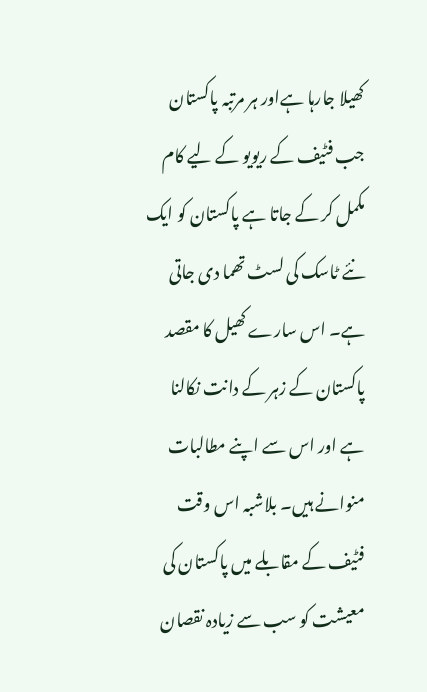کھیلا جارہا ہےاور ہر مرتبہ پاکستان جب فٹیف کے ریویو کے لیے کام مکمل کر کے جاتا ہے پاکستان کو ایک نئے ٹاسک کی لسٹ تھما دی جاتی ہے۔ اس سارے کھیل کا مقصد پاکستان کے زہر کے دانت نکالنا ہے اور اس سے اپنے مطالبات منوانے ہیں۔ بلاشبہ اس وقت فٹیف کے مقابلے میں پاکستان کی معیشت کو سب سے زیادہ نقصان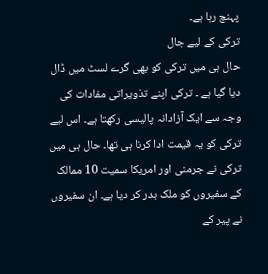پہنچ رہا ہے۔
ترکی کے لیے جال
حال ہی میں ترکی کو بھی گرے لسٹ میں ڈال دیا گیا ہے ۔ ترکی اپنے تذویراتی مفادات کی وجہ سے ایک آزادانہ پالیسی رکھتا ہے۔ اس لیے ترکی کو یہ قیمت ادا کرنا ہی تھا۔ حال ہی میں ترکی نے جرمنی اور امریکا سمیت 10 ممالک کے سفیروں کو ملک بدر کر دیا ہے۔ ان سفیروں نے پیر کے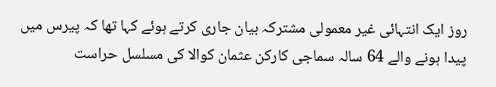روز ایک انتہائی غیر معمولی مشترکہ بیان جاری کرتے ہوئے کہا تھا کہ پیرس میں پیدا ہونے والے 64 سالہ سماجی کارکن عثمان کوالا کی مسلسل حراست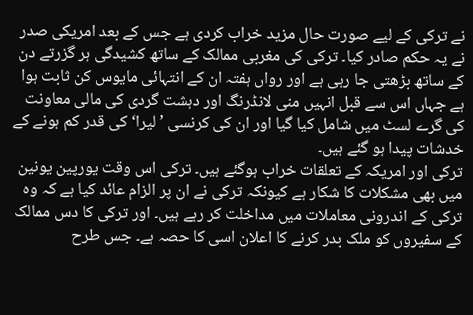نے ترکی کے لیے صورت حال مزید خراب کردی ہے جس کے بعد امریکی صدر نے یہ حکم صادر کیا۔ ترکی کی مغربی ممالک کے ساتھ کشیدگی ہر گزرتے دن کے ساتھ بڑھتی جا رہی ہے اور رواں ہفتہ ان کے انتہائی مایوس کن ثابت ہوا ہے جہاں اس سے قبل انہیں منی لانڈرنگ اور دہشت گردی کی مالی معاونت کی گرے لسٹ میں شامل کیا گیا اور ان کی کرنسی ’لیرا‘ کی قدر کم ہونے کے خدشات پیدا ہو گئے ہیں۔
ترکی اور امریکہ کے تعلقات خراب ہوگئے ہیں۔ ترکی اس وقت یورپین یونین میں بھی مشکلات کا شکار ہے کیونکہ ترکی نے ان پر الزام عائد کیا ہے کہ وہ ترکی کے اندرونی معاملات میں مداخلت کر رہے ہیں۔ اور ترکی کا دس ممالک کے سفیروں کو ملک بدر کرنے کا اعلان اسی کا حصہ ہے۔ جس طرح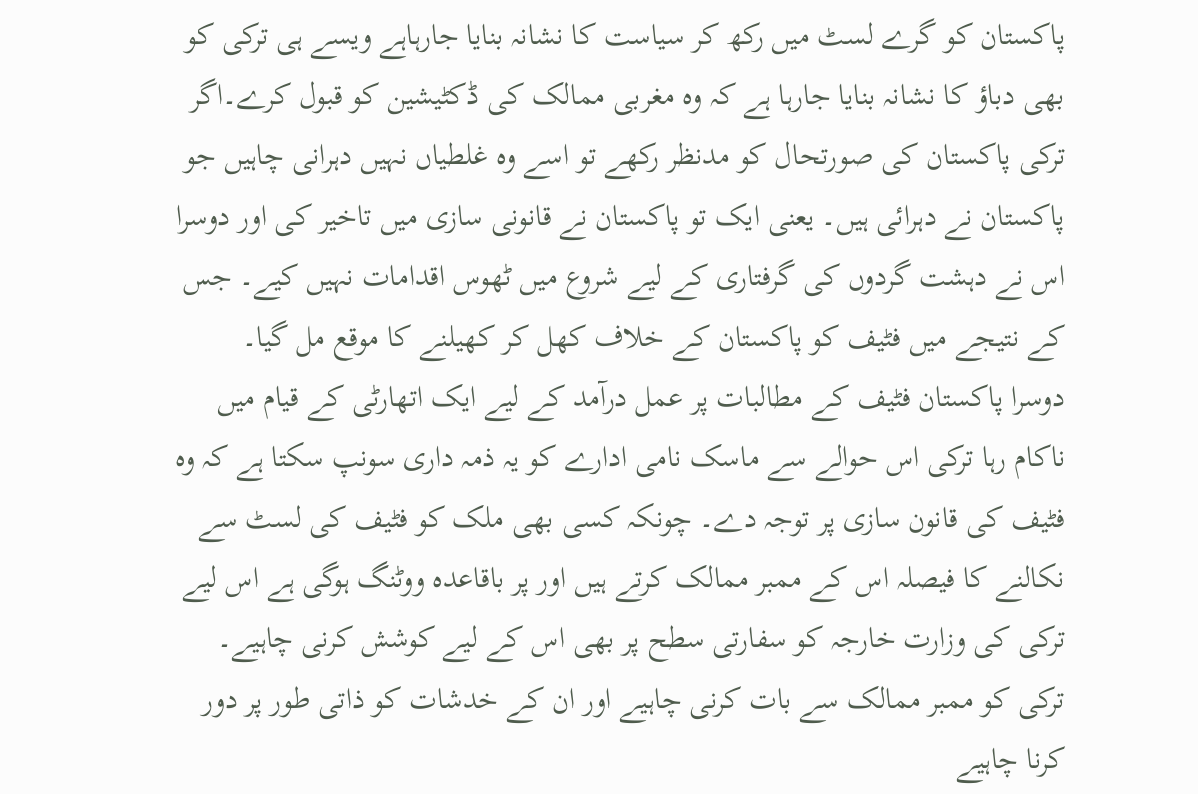پاکستان کو گرے لسٹ میں رکھ کر سیاست کا نشانہ بنایا جارہاہے ویسے ہی ترکی کو بھی دباؤ کا نشانہ بنایا جارہا ہے کہ وہ مغربی ممالک کی ڈکٹیشین کو قبول کرے۔اگر ترکی پاکستان کی صورتحال کو مدنظر رکھے تو اسے وہ غلطیاں نہیں دہرانی چاہیں جو پاکستان نے دہرائی ہیں۔ یعنی ایک تو پاکستان نے قانونی سازی میں تاخیر کی اور دوسرا اس نے دہشت گردوں کی گرفتاری کے لیے شروع میں ٹھوس اقدامات نہیں کیے۔ جس کے نتیجے میں فٹیف کو پاکستان کے خلاف کھل کر کھیلنے کا موقع مل گیا۔
دوسرا پاکستان فٹیف کے مطالبات پر عمل درآمد کے لیے ایک اتھارٹی کے قیام میں ناکام رہا ترکی اس حوالے سے ماسک نامی ادارے کو یہ ذمہ داری سونپ سکتا ہے کہ وہ فٹیف کی قانون سازی پر توجہ دے۔ چونکہ کسی بھی ملک کو فٹیف کی لسٹ سے نکالنے کا فیصلہ اس کے ممبر ممالک کرتے ہیں اور پر باقاعدہ ووٹنگ ہوگی ہے اس لیے ترکی کی وزارت خارجہ کو سفارتی سطح پر بھی اس کے لیے کوشش کرنی چاہیے۔ ترکی کو ممبر ممالک سے بات کرنی چاہیے اور ان کے خدشات کو ذاتی طور پر دور کرنا چاہیے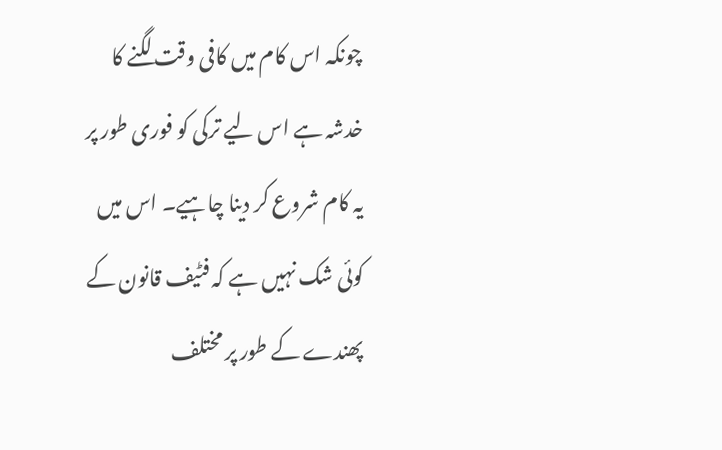چونکہ اس کام میں کافی وقت لگنے کا خدشہ ہے اس لیے ترکی کو فوری طور پر یہ کام شروع کر دینا چاہیے۔ اس میں کوئی شک نہیں ہے کہ فٹیف قانون کے پھندے کے طور پر مختلف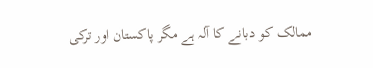ممالک کو دبانے کا آلہ ہے مگر پاکستان اور ترکی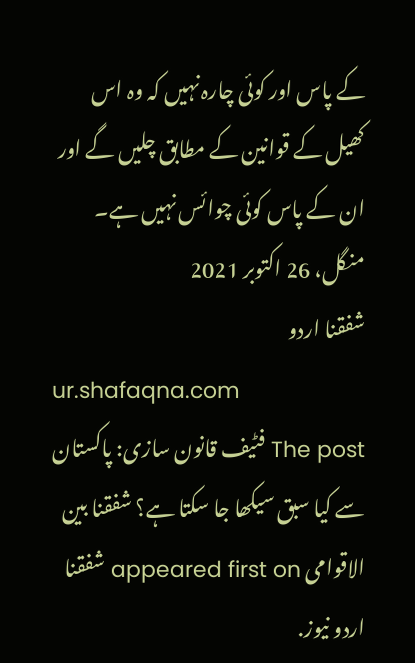کے پاس اور کوئی چارہ نہیں کہ وہ اس کھیل کے قوانین کے مطابق چلیں گے اور ان کے پاس کوئی چوائس نہیں ہے۔
منگل، 26 اکتوبر 2021
شفقنا اردو
ur.shafaqna.com
The post فٹیف قانون سازی: پاکستان سے کیا سبق سیکھا جا سکتا ہے؟ شفقنا بین الاقوامی appeared first on شفقنا اردو نیوز.